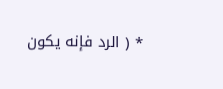* ( الرد فإنه يكون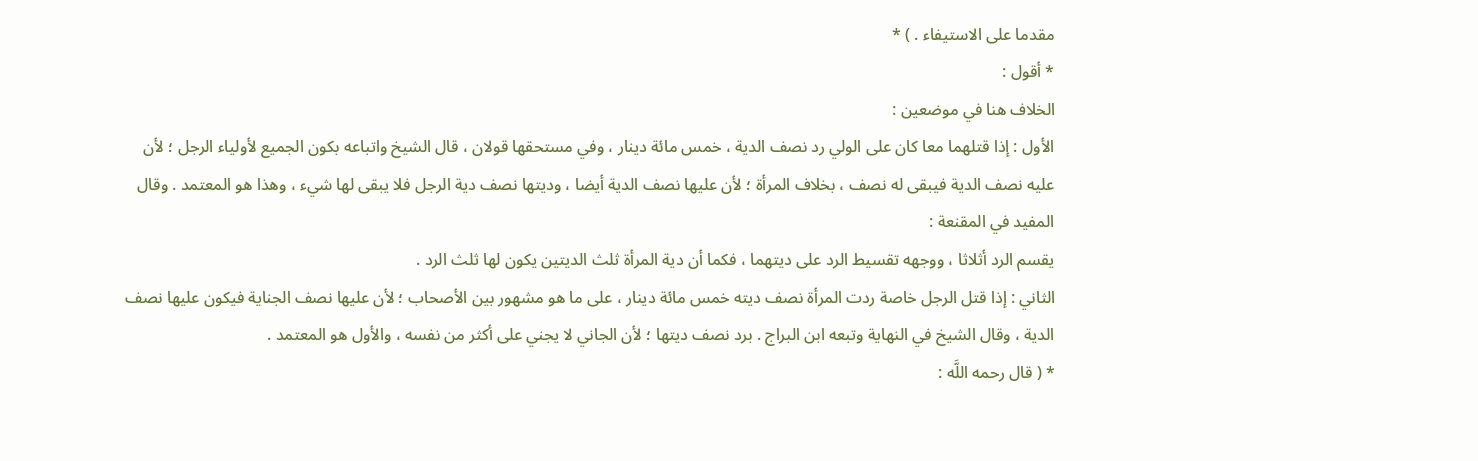مقدما على الاستيفاء . ) *
* أقول :
الخلاف هنا في موضعين :
الأول : إذا قتلهما معا كان على الولي رد نصف الدية ، خمس مائة دينار ، وفي مستحقها قولان ، قال الشيخ واتباعه بكون الجميع لأولياء الرجل ؛ لأن عليه نصف الدية فيبقى له نصف ، بخلاف المرأة ؛ لأن عليها نصف الدية أيضا ، وديتها نصف دية الرجل فلا يبقى لها شيء ، وهذا هو المعتمد . وقال المفيد في المقنعة :
يقسم الرد أثلاثا ، ووجهه تقسيط الرد على ديتهما ، فكما أن دية المرأة ثلث الديتين يكون لها ثلث الرد .
الثاني : إذا قتل الرجل خاصة ردت المرأة نصف ديته خمس مائة دينار ، على ما هو مشهور بين الأصحاب ؛ لأن عليها نصف الجناية فيكون عليها نصف الدية ، وقال الشيخ في النهاية وتبعه ابن البراج . برد نصف ديتها ؛ لأن الجاني لا يجني على أكثر من نفسه ، والأول هو المعتمد .
* ( قال رحمه اللَّه :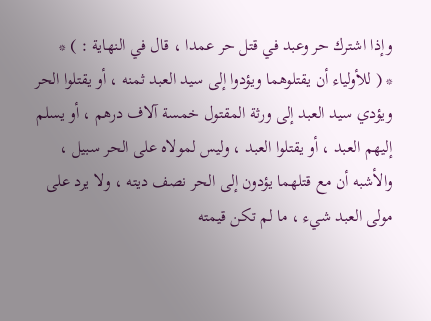وإذا اشترك حر وعبد في قتل حر عمدا ، قال في النهاية : ) *
* ( للأولياء أن يقتلوهما ويؤدوا إلى سيد العبد ثمنه ، أو يقتلوا الحر ويؤدي سيد العبد إلى ورثة المقتول خمسة آلاف درهم ، أو يسلم إليهم العبد ، أو يقتلوا العبد ، وليس لمولاه على الحر سبيل ، والأشبه أن مع قتلهما يؤدون إلى الحر نصف ديته ، ولا يرد على مولى العبد شيء ، ما لم تكن قيمته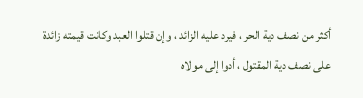أكثر من نصف دية الحر ، فيرد عليه الزائد ، وإن قتلوا العبد وكانت قيمته زائدة على نصف دية المقتول ، أدوا إلى مولاه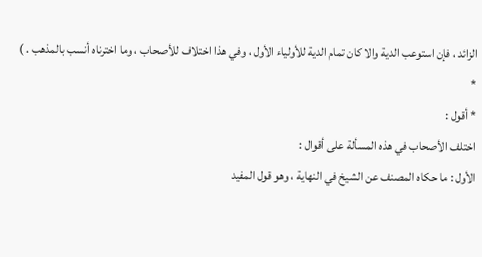الزائد ، فإن استوعب الدية والا كان تمام الدية للأولياء الأول ، وفي هذا اختلاف للأصحاب ، وما اخترناه أنسب بالمذهب . ) *
* أقول :
اختلف الأصحاب في هذه المسألة على أقوال :
الأول : ما حكاه المصنف عن الشيخ في النهاية ، وهو قول المفيد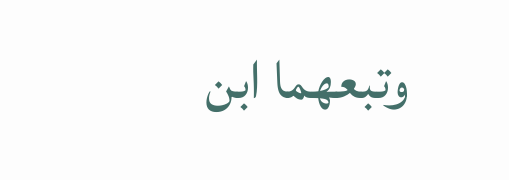وتبعهما ابن